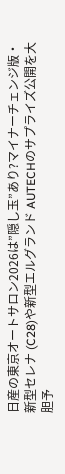日産の東京オートサロン2026は”隠し玉”あり?マイナーチェンジ版・新型セレナ (C28)や新型エルグランド AUTECHのサプライズ公開を大胆予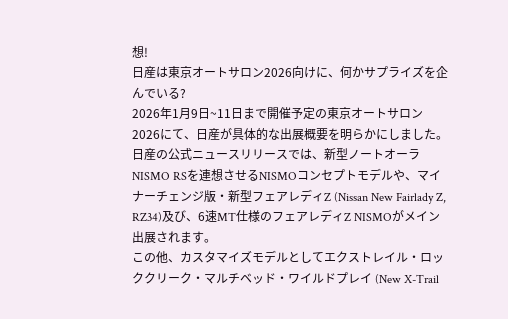想!
日産は東京オートサロン2026向けに、何かサプライズを企んでいる?
2026年1月9日~11日まで開催予定の東京オートサロン2026にて、日産が具体的な出展概要を明らかにしました。
日産の公式ニュースリリースでは、新型ノートオーラ NISMO RSを連想させるNISMOコンセプトモデルや、マイナーチェンジ版・新型フェアレディZ (Nissan New Fairlady Z, RZ34)及び、6速MT仕様のフェアレディZ NISMOがメイン出展されます。
この他、カスタマイズモデルとしてエクストレイル・ロッククリーク・マルチベッド・ワイルドプレイ (New X-Trail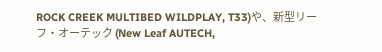ROCK CREEK MULTIBED WILDPLAY, T33)や、新型リーフ・オーテック (New Leaf AUTECH,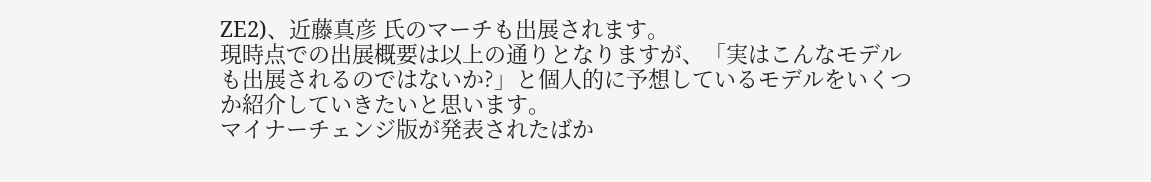ZE2)、近藤真彦 氏のマーチも出展されます。
現時点での出展概要は以上の通りとなりますが、「実はこんなモデルも出展されるのではないか?」と個人的に予想しているモデルをいくつか紹介していきたいと思います。
マイナーチェンジ版が発表されたばか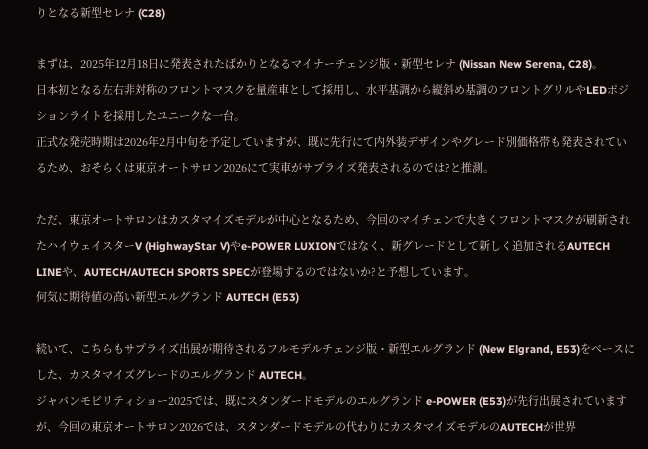りとなる新型セレナ (C28)

まずは、2025年12月18日に発表されたばかりとなるマイナーチェンジ版・新型セレナ (Nissan New Serena, C28)。
日本初となる左右非対称のフロントマスクを量産車として採用し、水平基調から縦斜め基調のフロントグリルやLEDポジションライトを採用したユニークな一台。
正式な発売時期は2026年2月中旬を予定していますが、既に先行にて内外装デザインやグレード別価格帯も発表されているため、おそらくは東京オートサロン2026にて実車がサプライズ発表されるのでは?と推測。

ただ、東京オートサロンはカスタマイズモデルが中心となるため、今回のマイチェンで大きくフロントマスクが刷新されたハイウェイスターV (HighwayStar V)やe-POWER LUXIONではなく、新グレードとして新しく追加されるAUTECH LINEや、AUTECH/AUTECH SPORTS SPECが登場するのではないか?と予想しています。
何気に期待値の高い新型エルグランド AUTECH (E53)

続いて、こちらもサプライズ出展が期待されるフルモデルチェンジ版・新型エルグランド (New Elgrand, E53)をベースにした、カスタマイズグレードのエルグランド AUTECH。
ジャパンモビリティショー2025では、既にスタンダードモデルのエルグランド e-POWER (E53)が先行出展されていますが、今回の東京オートサロン2026では、スタンダードモデルの代わりにカスタマイズモデルのAUTECHが世界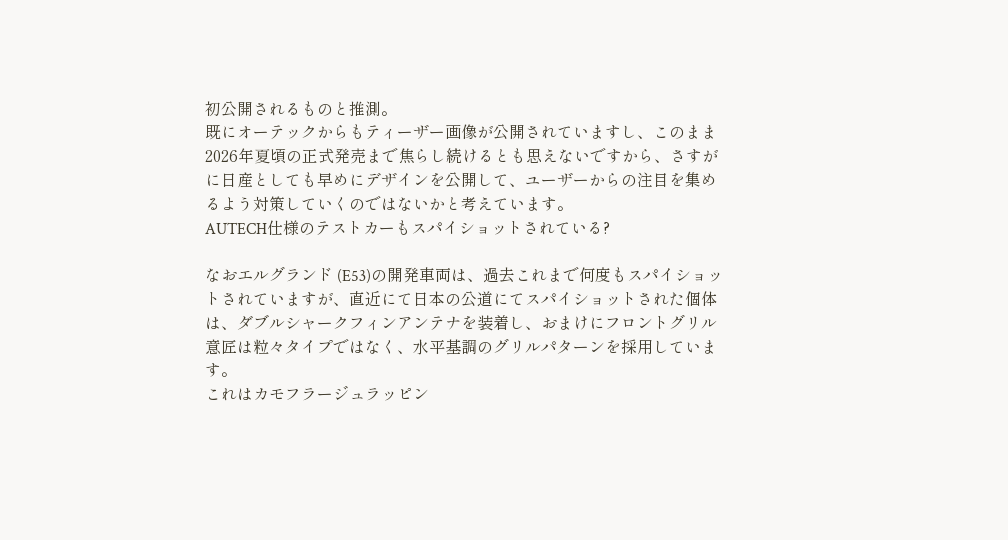初公開されるものと推測。
既にオーテックからもティーザー画像が公開されていますし、このまま2026年夏頃の正式発売まで焦らし続けるとも思えないですから、さすがに日産としても早めにデザインを公開して、ユーザーからの注目を集めるよう対策していくのではないかと考えています。
AUTECH仕様のテストカーもスパイショットされている?

なおエルグランド (E53)の開発車両は、過去これまで何度もスパイショットされていますが、直近にて日本の公道にてスパイショットされた個体は、ダブルシャークフィンアンテナを装着し、おまけにフロントグリル意匠は粒々タイプではなく、水平基調のグリルパターンを採用しています。
これはカモフラージュラッピン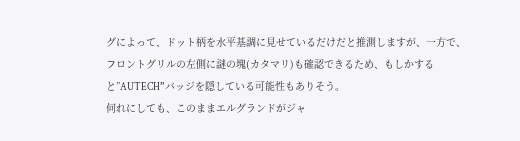グによって、ドット柄を水平基調に見せているだけだと推測しますが、一方で、フロントグリルの左側に謎の塊(カタマリ)も確認できるため、もしかすると”AUTECH”バッジを隠している可能性もありそう。
何れにしても、このままエルグランドがジャ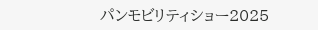パンモビリティショー2025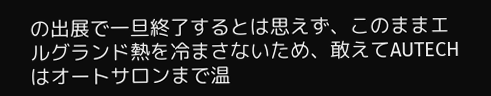の出展で一旦終了するとは思えず、このままエルグランド熱を冷まさないため、敢えてAUTECHはオートサロンまで温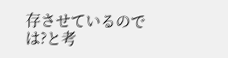存させているのでは?と考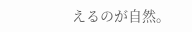えるのが自然。